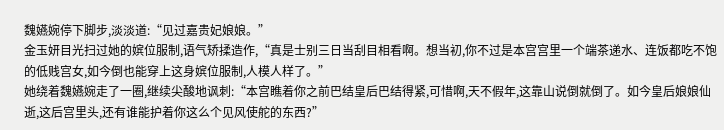魏嬿婉停下脚步,淡淡道:“见过嘉贵妃娘娘。”
金玉妍目光扫过她的嫔位服制,语气矫揉造作,“真是士别三日当刮目相看啊。想当初,你不过是本宫宫里一个端茶递水、连饭都吃不饱的低贱宫女,如今倒也能穿上这身嫔位服制,人模人样了。”
她绕着魏嬿婉走了一圈,继续尖酸地讽刺:“本宫瞧着你之前巴结皇后巴结得紧,可惜啊,天不假年,这靠山说倒就倒了。如今皇后娘娘仙逝,这后宫里头,还有谁能护着你这么个见风使舵的东西?”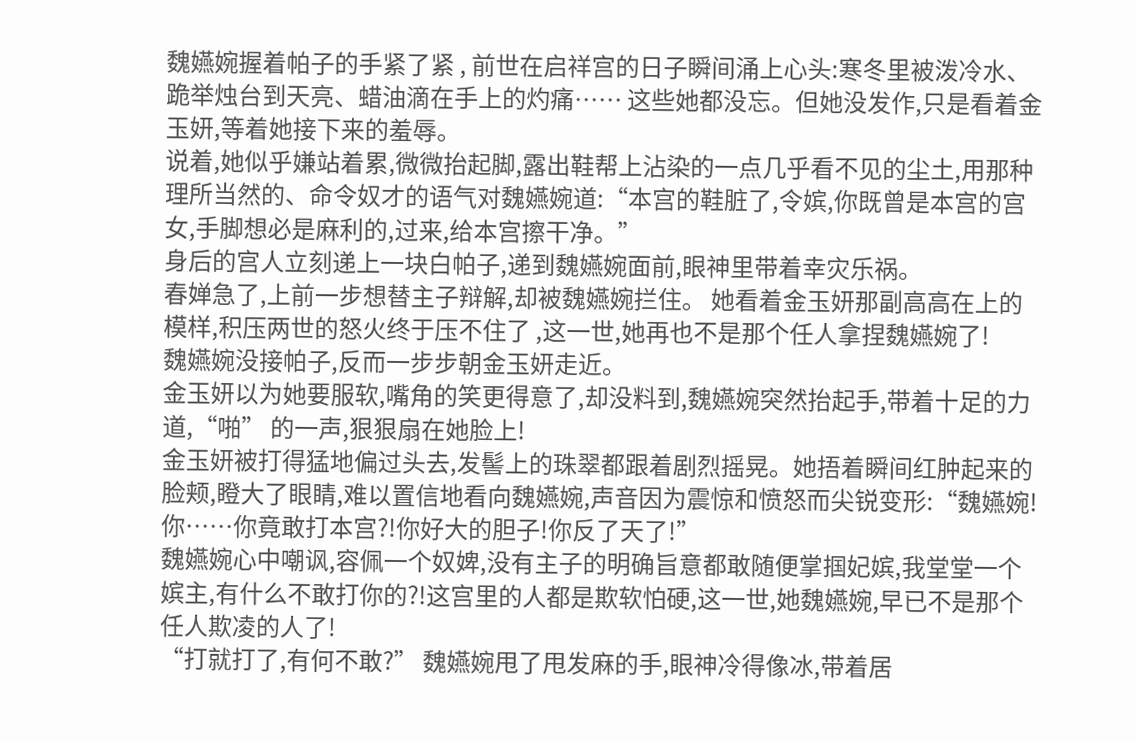魏嬿婉握着帕子的手紧了紧 , 前世在启祥宫的日子瞬间涌上心头:寒冬里被泼冷水、跪举烛台到天亮、蜡油滴在手上的灼痛…… 这些她都没忘。但她没发作,只是看着金玉妍,等着她接下来的羞辱。
说着,她似乎嫌站着累,微微抬起脚,露出鞋帮上沾染的一点几乎看不见的尘土,用那种理所当然的、命令奴才的语气对魏嬿婉道:“本宫的鞋脏了,令嫔,你既曾是本宫的宫女,手脚想必是麻利的,过来,给本宫擦干净。”
身后的宫人立刻递上一块白帕子,递到魏嬿婉面前,眼神里带着幸灾乐祸。
春婵急了,上前一步想替主子辩解,却被魏嬿婉拦住。 她看着金玉妍那副高高在上的模样,积压两世的怒火终于压不住了 ,这一世,她再也不是那个任人拿捏魏嬿婉了!
魏嬿婉没接帕子,反而一步步朝金玉妍走近。
金玉妍以为她要服软,嘴角的笑更得意了,却没料到,魏嬿婉突然抬起手,带着十足的力道,“啪” 的一声,狠狠扇在她脸上!
金玉妍被打得猛地偏过头去,发髻上的珠翠都跟着剧烈摇晃。她捂着瞬间红肿起来的脸颊,瞪大了眼睛,难以置信地看向魏嬿婉,声音因为震惊和愤怒而尖锐变形:“魏嬿婉!你……你竟敢打本宫?!你好大的胆子!你反了天了!”
魏嬿婉心中嘲讽,容佩一个奴婢,没有主子的明确旨意都敢随便掌掴妃嫔,我堂堂一个嫔主,有什么不敢打你的?!这宫里的人都是欺软怕硬,这一世,她魏嬿婉,早已不是那个任人欺凌的人了!
“打就打了,有何不敢?” 魏嬿婉甩了甩发麻的手,眼神冷得像冰,带着居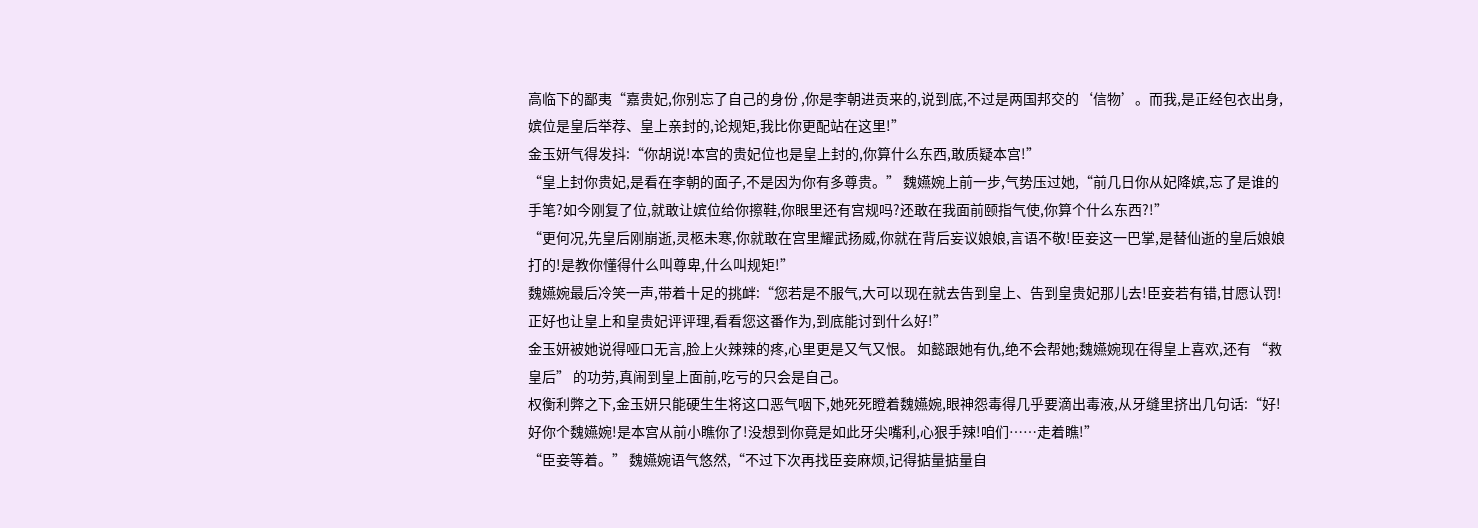高临下的鄙夷“嘉贵妃,你别忘了自己的身份 ,你是李朝进贡来的,说到底,不过是两国邦交的‘信物’。而我,是正经包衣出身,嫔位是皇后举荐、皇上亲封的,论规矩,我比你更配站在这里!”
金玉妍气得发抖:“你胡说!本宫的贵妃位也是皇上封的,你算什么东西,敢质疑本宫!”
“皇上封你贵妃,是看在李朝的面子,不是因为你有多尊贵。” 魏嬿婉上前一步,气势压过她,“前几日你从妃降嫔,忘了是谁的手笔?如今刚复了位,就敢让嫔位给你擦鞋,你眼里还有宫规吗?还敢在我面前颐指气使,你算个什么东西?!”
“更何况,先皇后刚崩逝,灵柩未寒,你就敢在宫里耀武扬威,你就在背后妄议娘娘,言语不敬!臣妾这一巴掌,是替仙逝的皇后娘娘打的!是教你懂得什么叫尊卑,什么叫规矩!”
魏嬿婉最后冷笑一声,带着十足的挑衅:“您若是不服气,大可以现在就去告到皇上、告到皇贵妃那儿去!臣妾若有错,甘愿认罚!正好也让皇上和皇贵妃评评理,看看您这番作为,到底能讨到什么好!”
金玉妍被她说得哑口无言,脸上火辣辣的疼,心里更是又气又恨。 如懿跟她有仇,绝不会帮她;魏嬿婉现在得皇上喜欢,还有 “救皇后” 的功劳,真闹到皇上面前,吃亏的只会是自己。
权衡利弊之下,金玉妍只能硬生生将这口恶气咽下,她死死瞪着魏嬿婉,眼神怨毒得几乎要滴出毒液,从牙缝里挤出几句话:“好!好你个魏嬿婉!是本宫从前小瞧你了!没想到你竟是如此牙尖嘴利,心狠手辣!咱们……走着瞧!”
“臣妾等着。” 魏嬿婉语气悠然,“不过下次再找臣妾麻烦,记得掂量掂量自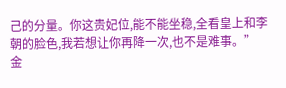己的分量。你这贵妃位,能不能坐稳,全看皇上和李朝的脸色,我若想让你再降一次,也不是难事。”
金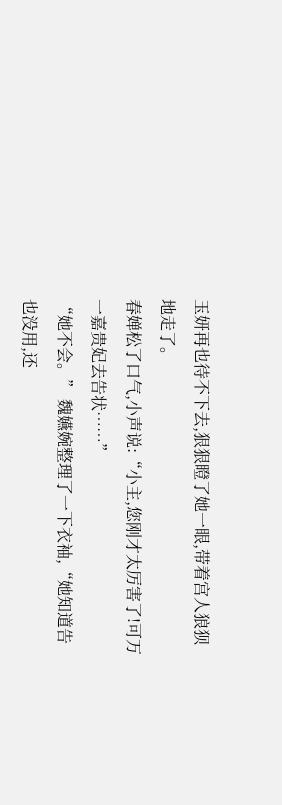玉妍再也待不下去,狠狠瞪了她一眼,带着宫人狼狈地走了。
春婵松了口气,小声说:“小主,您刚才太厉害了!可万一嘉贵妃去告状……”
“她不会。” 魏嬿婉整理了一下衣袖,“她知道告也没用,还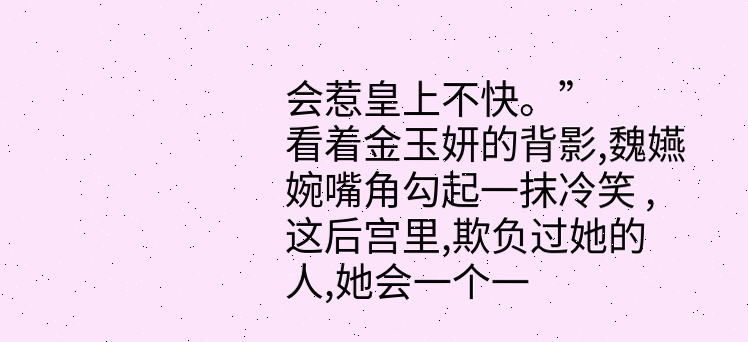会惹皇上不快。”
看着金玉妍的背影,魏嬿婉嘴角勾起一抹冷笑 , 这后宫里,欺负过她的人,她会一个一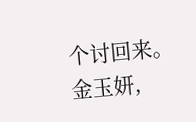个讨回来。
金玉妍,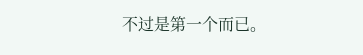不过是第一个而已。